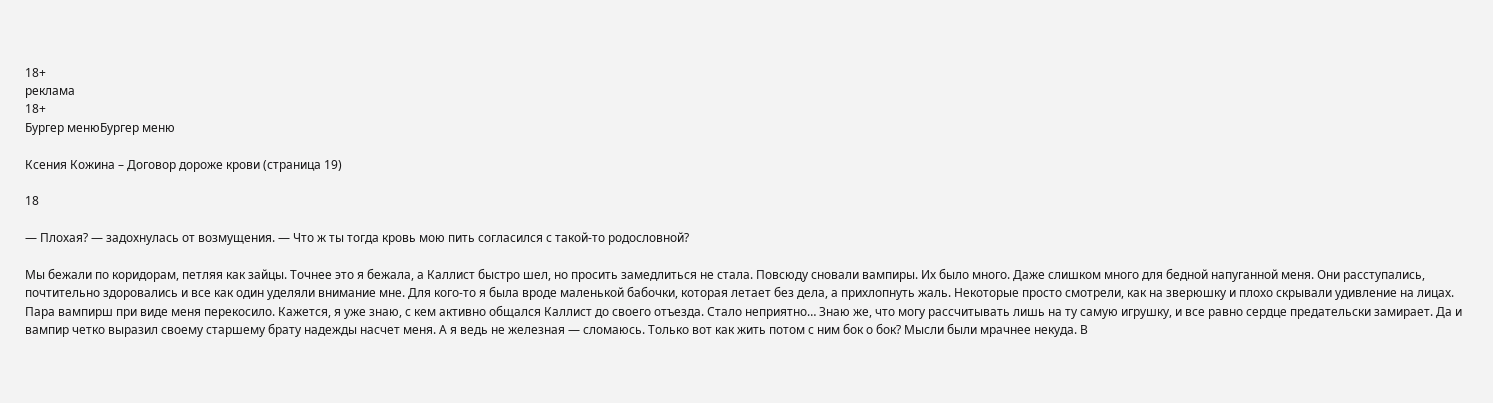18+
реклама
18+
Бургер менюБургер меню

Ксения Кожина – Договор дороже крови (страница 19)

18

— Плохая? — задохнулась от возмущения. — Что ж ты тогда кровь мою пить согласился с такой-то родословной?

Мы бежали по коридорам, петляя как зайцы. Точнее это я бежала, а Каллист быстро шел, но просить замедлиться не стала. Повсюду сновали вампиры. Их было много. Даже слишком много для бедной напуганной меня. Они расступались, почтительно здоровались и все как один уделяли внимание мне. Для кого-то я была вроде маленькой бабочки, которая летает без дела, а прихлопнуть жаль. Некоторые просто смотрели, как на зверюшку и плохо скрывали удивление на лицах. Пара вампирш при виде меня перекосило. Кажется, я уже знаю, с кем активно общался Каллист до своего отъезда. Стало неприятно… Знаю же, что могу рассчитывать лишь на ту самую игрушку, и все равно сердце предательски замирает. Да и вампир четко выразил своему старшему брату надежды насчет меня. А я ведь не железная — сломаюсь. Только вот как жить потом с ним бок о бок? Мысли были мрачнее некуда. В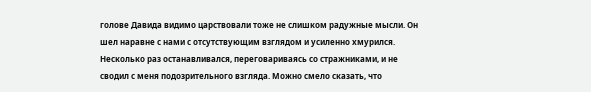голове Давида видимо царствовали тоже не слишком радужные мысли. Он шел наравне с нами с отсутствующим взглядом и усиленно хмурился. Несколько раз останавливался, переговариваясь со стражниками, и не сводил с меня подозрительного взгляда. Можно смело сказать, что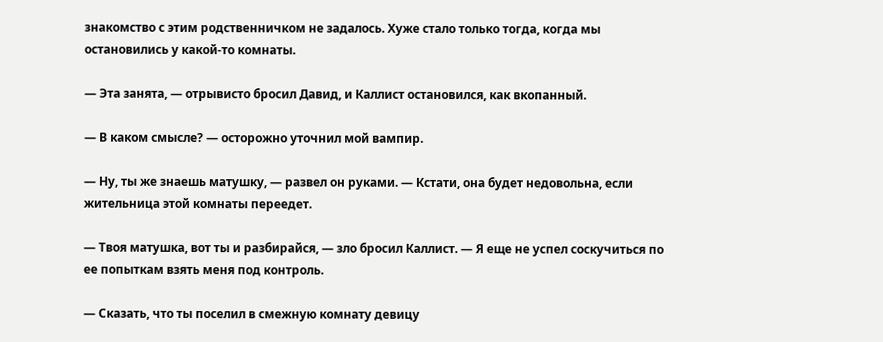знакомство с этим родственничком не задалось. Хуже стало только тогда, когда мы остановились у какой-то комнаты.

— Эта занята, — отрывисто бросил Давид, и Каллист остановился, как вкопанный.

— В каком смысле? — осторожно уточнил мой вампир.

— Ну, ты же знаешь матушку, — развел он руками. — Кстати, она будет недовольна, если жительница этой комнаты переедет.

— Твоя матушка, вот ты и разбирайся, — зло бросил Каллист. — Я еще не успел соскучиться по ее попыткам взять меня под контроль.

— Сказать, что ты поселил в смежную комнату девицу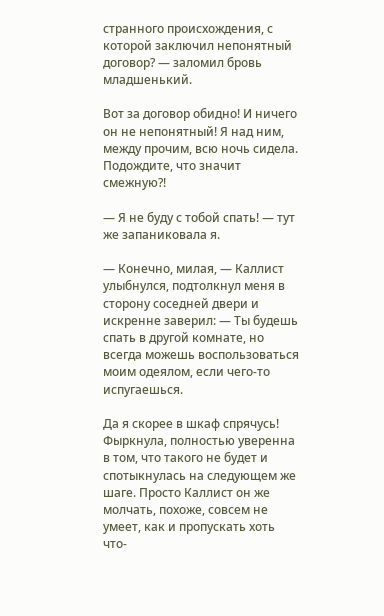странного происхождения, с которой заключил непонятный договор? — заломил бровь младшенький.

Вот за договор обидно! И ничего он не непонятный! Я над ним, между прочим, всю ночь сидела. Подождите, что значит смежную?!

— Я не буду с тобой спать! — тут же запаниковала я.

— Конечно, милая, — Каллист улыбнулся, подтолкнул меня в сторону соседней двери и искренне заверил: — Ты будешь спать в другой комнате, но всегда можешь воспользоваться моим одеялом, если чего-то испугаешься.

Да я скорее в шкаф спрячусь! Фыркнула, полностью уверенна в том, что такого не будет и спотыкнулась на следующем же шаге. Просто Каллист он же молчать, похоже, совсем не умеет, как и пропускать хоть что-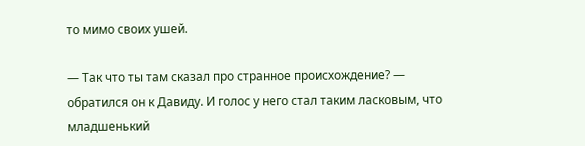то мимо своих ушей.

— Так что ты там сказал про странное происхождение? — обратился он к Давиду. И голос у него стал таким ласковым, что младшенький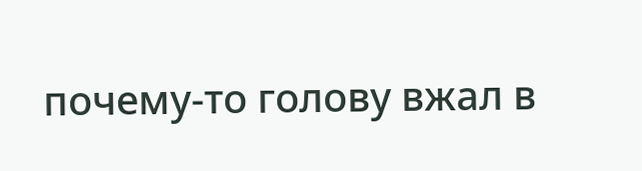почему-то голову вжал в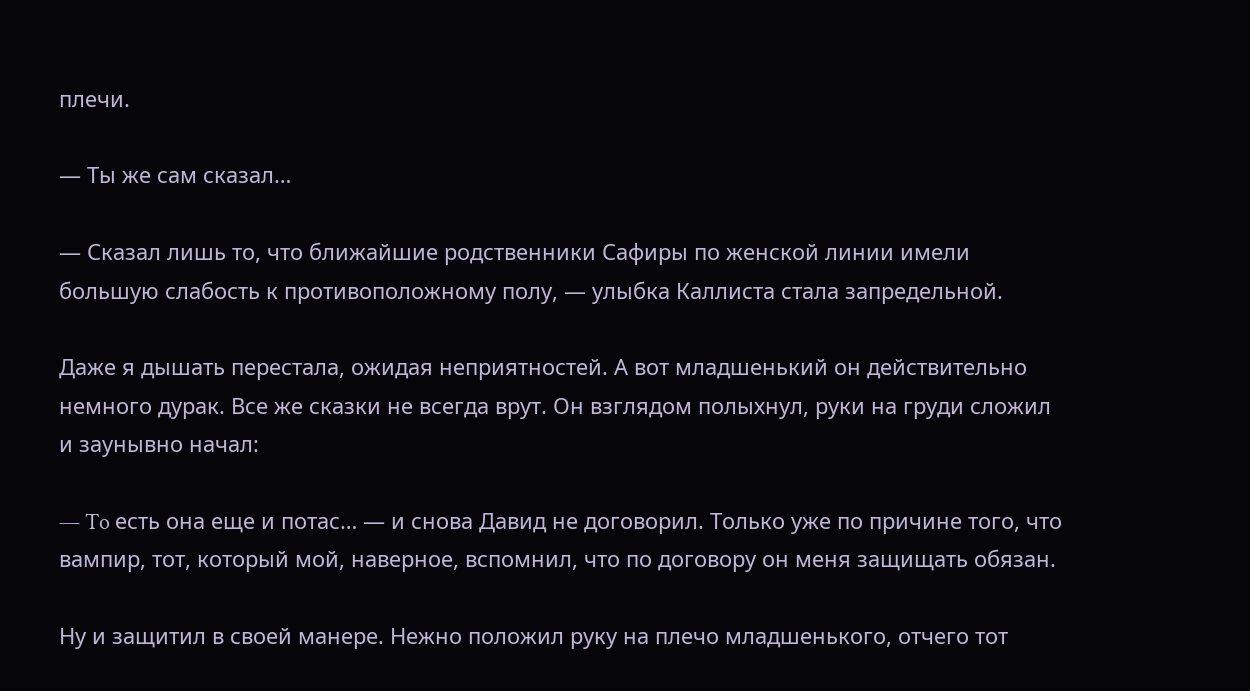плечи.

— Ты же сам сказал…

— Сказал лишь то, что ближайшие родственники Сафиры по женской линии имели большую слабость к противоположному полу, — улыбка Каллиста стала запредельной.

Даже я дышать перестала, ожидая неприятностей. А вот младшенький он действительно немного дурак. Все же сказки не всегда врут. Он взглядом полыхнул, руки на груди сложил и заунывно начал:

— To есть она еще и потас… — и снова Давид не договорил. Только уже по причине того, что вампир, тот, который мой, наверное, вспомнил, что по договору он меня защищать обязан.

Ну и защитил в своей манере. Нежно положил руку на плечо младшенького, отчего тот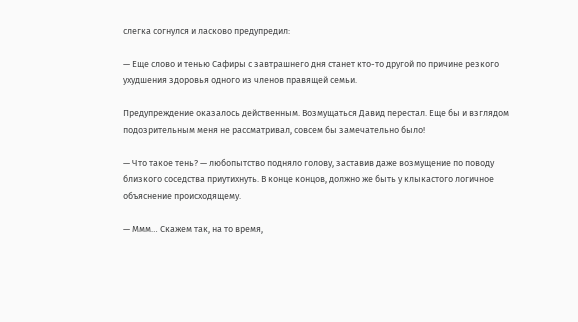слегка согнулся и ласково предупредил:

— Еще слово и тенью Сафиры с завтрашнего дня станет кто-то другой по причине резкого ухудшения здоровья одного из членов правящей семьи.

Предупреждение оказалось действенным. Возмущаться Давид перестал. Еще бы и взглядом подозрительным меня не рассматривал, совсем бы замечательно было!

— Что такое тень? — любопытство подняло голову, заставив даже возмущение по поводу близкого соседства приутихнуть. В конце концов, должно же быть у клыкастого логичное объяснение происходящему.

— Ммм… Скажем так, на то время,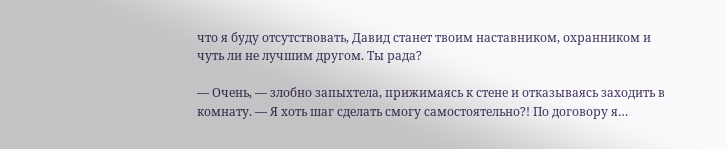что я буду отсутствовать, Давид станет твоим наставником, охранником и чуть ли не лучшим другом. Ты рада?

— Очень, — злобно запыхтела, прижимаясь к стене и отказываясь заходить в комнату. — Я хоть шаг сделать смогу самостоятельно?! По договору я…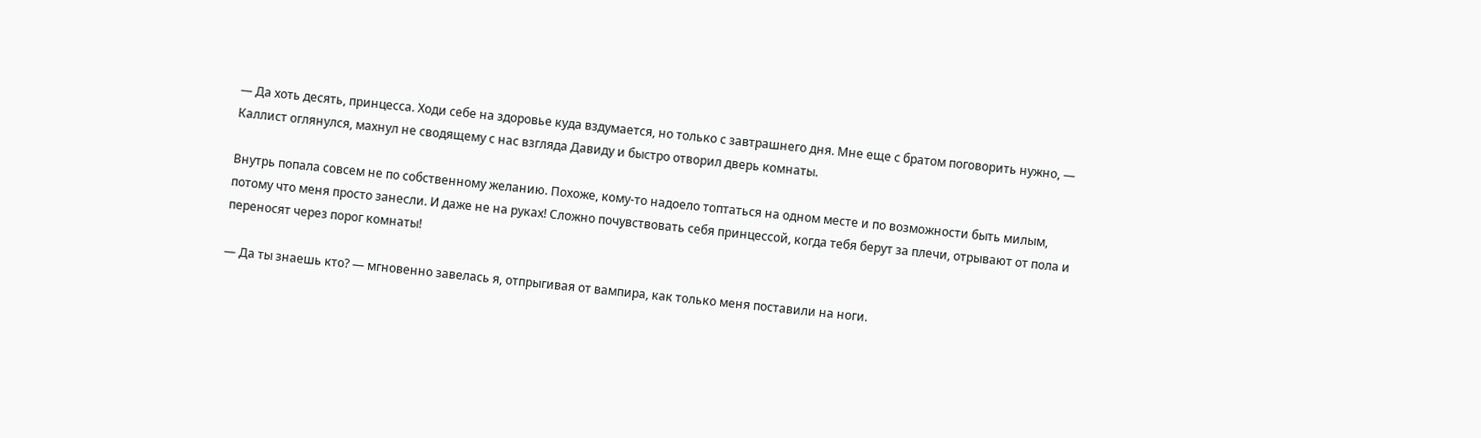— Да хоть десять, принцесса. Ходи себе на здоровье куда вздумается, но только с завтрашнего дня. Мне еще с братом поговорить нужно, — Каллист оглянулся, махнул не сводящему с нас взгляда Давиду и быстро отворил дверь комнаты.

Внутрь попала совсем не по собственному желанию. Похоже, кому-то надоело топтаться на одном месте и по возможности быть милым, потому что меня просто занесли. И даже не на руках! Сложно почувствовать себя принцессой, когда тебя берут за плечи, отрывают от пола и переносят через порог комнаты!

— Да ты знаешь кто? — мгновенно завелась я, отпрыгивая от вампира, как только меня поставили на ноги.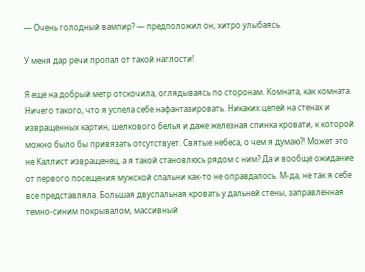— Очень голодный вампир? — предположил он, хитро улыбаясь.

У меня дар речи пропал от такой наглости!

Я еще на добрый метр отскочила, оглядываясь по сторонам. Комната, как комната. Ничего такого, что я успела себе нафантазировать. Никаких цепей на стенах и извращенных картин, шелкового белья и даже железная спинка кровати, к которой можно было бы привязать отсутствует. Святые небеса, о чем я думаю?! Может это не Каллист извращенец, а я такой становлюсь рядом с ним? Да и вообще ожидание от первого посещения мужской спальни как-то не оправдалось. М-да, не так я себе все представляла. Большая двуспальная кровать у дальней стены, заправленная темно-синим покрывалом, массивный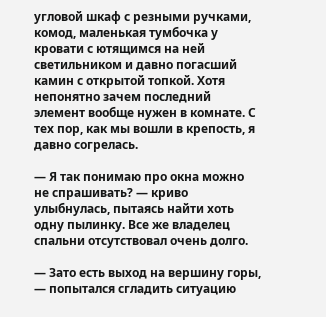угловой шкаф с резными ручками, комод, маленькая тумбочка у кровати с ютящимся на ней светильником и давно погасший камин с открытой топкой. Хотя непонятно зачем последний элемент вообще нужен в комнате. С тех пор, как мы вошли в крепость, я давно согрелась.

— Я так понимаю про окна можно не спрашивать? — криво улыбнулась, пытаясь найти хоть одну пылинку. Все же владелец спальни отсутствовал очень долго.

— Зато есть выход на вершину горы, — попытался сгладить ситуацию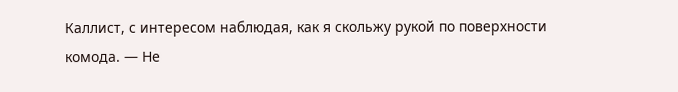Каллист, с интересом наблюдая, как я скольжу рукой по поверхности комода. — Не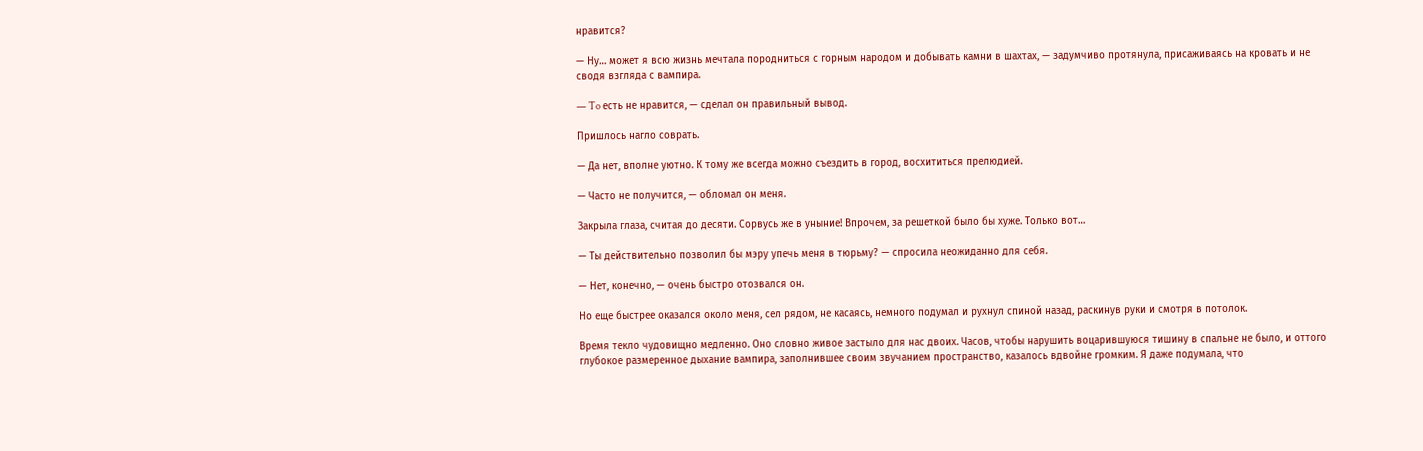нравится?

— Ну… может я всю жизнь мечтала породниться с горным народом и добывать камни в шахтах, — задумчиво протянула, присаживаясь на кровать и не сводя взгляда с вампира.

— To есть не нравится, — сделал он правильный вывод.

Пришлось нагло соврать.

— Да нет, вполне уютно. К тому же всегда можно съездить в город, восхититься прелюдией.

— Часто не получится, — обломал он меня.

Закрыла глаза, считая до десяти. Сорвусь же в уныние! Впрочем, за решеткой было бы хуже. Только вот…

— Ты действительно позволил бы мэру упечь меня в тюрьму? — спросила неожиданно для себя.

— Нет, конечно, — очень быстро отозвался он.

Но еще быстрее оказался около меня, сел рядом, не касаясь, немного подумал и рухнул спиной назад, раскинув руки и смотря в потолок.

Время текло чудовищно медленно. Оно словно живое застыло для нас двоих. Часов, чтобы нарушить воцарившуюся тишину в спальне не было, и оттого глубокое размеренное дыхание вампира, заполнившее своим звучанием пространство, казалось вдвойне громким. Я даже подумала, что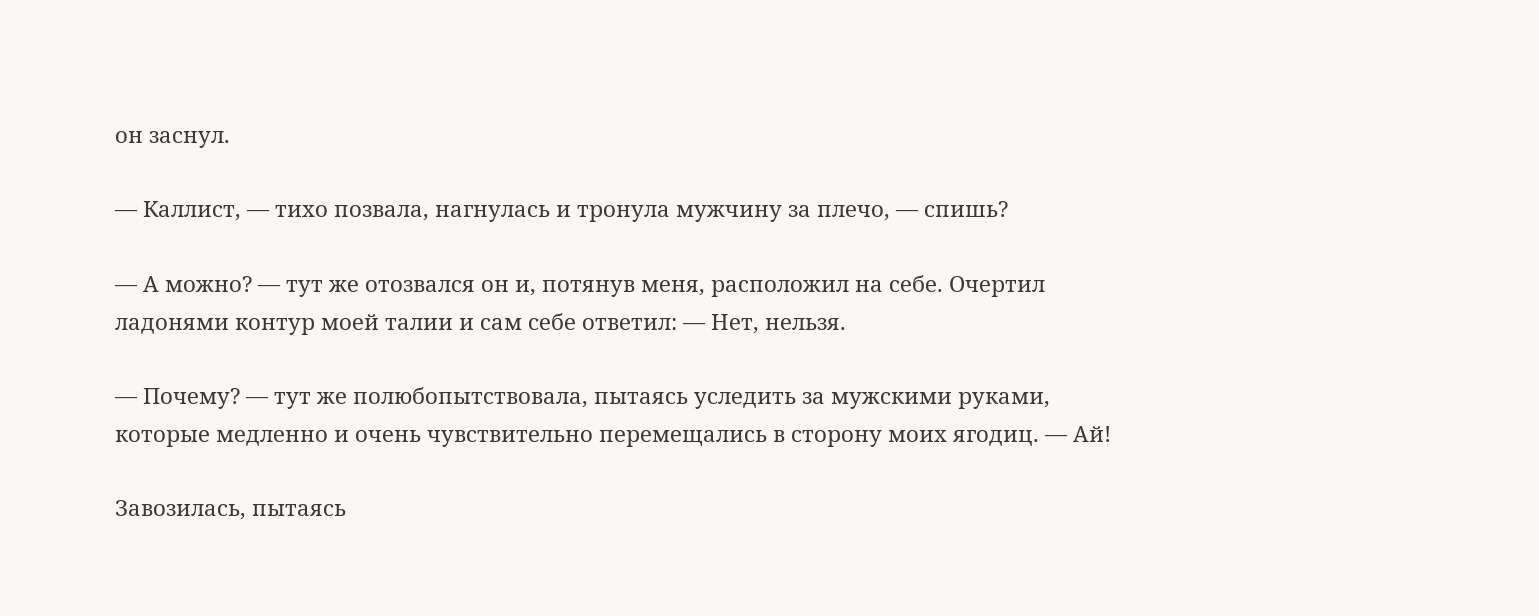он заснул.

— Каллист, — тихо позвала, нагнулась и тронула мужчину за плечо, — спишь?

— А можно? — тут же отозвался он и, потянув меня, расположил на себе. Очертил ладонями контур моей талии и сам себе ответил: — Нет, нельзя.

— Почему? — тут же полюбопытствовала, пытаясь уследить за мужскими руками, которые медленно и очень чувствительно перемещались в сторону моих ягодиц. — Ай!

Завозилась, пытаясь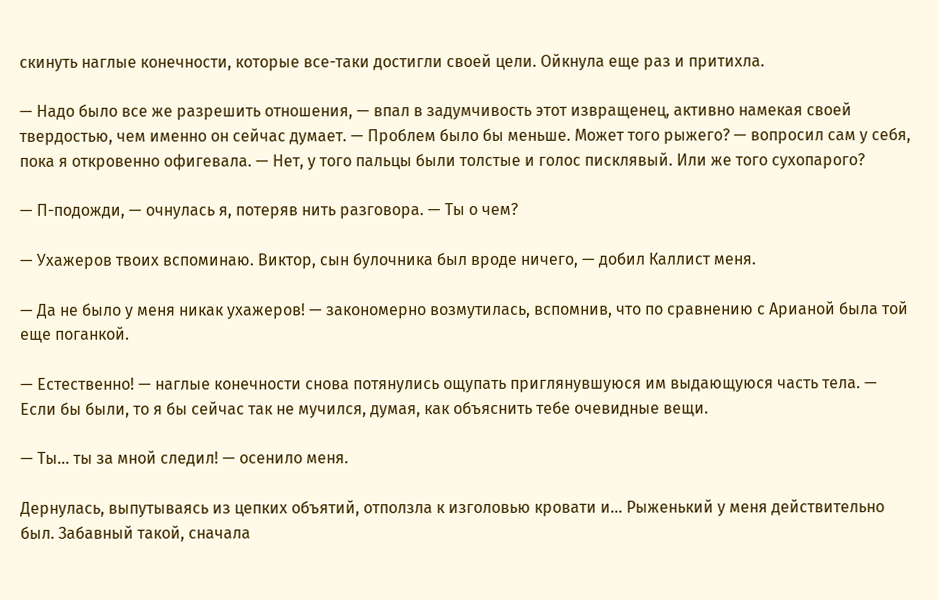скинуть наглые конечности, которые все-таки достигли своей цели. Ойкнула еще раз и притихла.

— Надо было все же разрешить отношения, — впал в задумчивость этот извращенец, активно намекая своей твердостью, чем именно он сейчас думает. — Проблем было бы меньше. Может того рыжего? — вопросил сам у себя, пока я откровенно офигевала. — Нет, у того пальцы были толстые и голос писклявый. Или же того сухопарого?

— П-подожди, — очнулась я, потеряв нить разговора. — Ты о чем?

— Ухажеров твоих вспоминаю. Виктор, сын булочника был вроде ничего, — добил Каллист меня.

— Да не было у меня никак ухажеров! — закономерно возмутилась, вспомнив, что по сравнению с Арианой была той еще поганкой.

— Естественно! — наглые конечности снова потянулись ощупать приглянувшуюся им выдающуюся часть тела. — Если бы были, то я бы сейчас так не мучился, думая, как объяснить тебе очевидные вещи.

— Ты… ты за мной следил! — осенило меня.

Дернулась, выпутываясь из цепких объятий, отползла к изголовью кровати и… Рыженький у меня действительно был. Забавный такой, сначала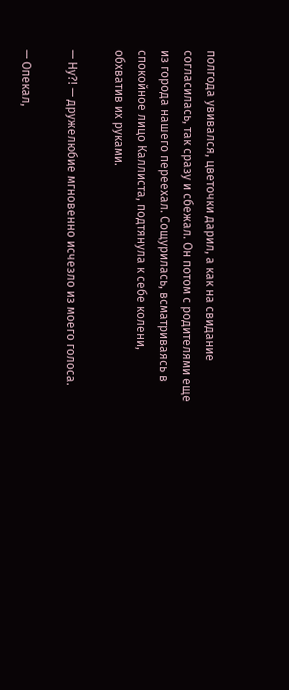полгода увивался, цветочки дарил, а как на свидание согласилась, так сразу и сбежал. Он потом с родителями еще из города нашего переехал. Сощурилась, всматриваясь в спокойное лицо Каллиста, подтянула к себе колени, обхватив их руками.

— Ну?! — дружелюбие мгновенно исчезло из моего голоса.

— Опекал,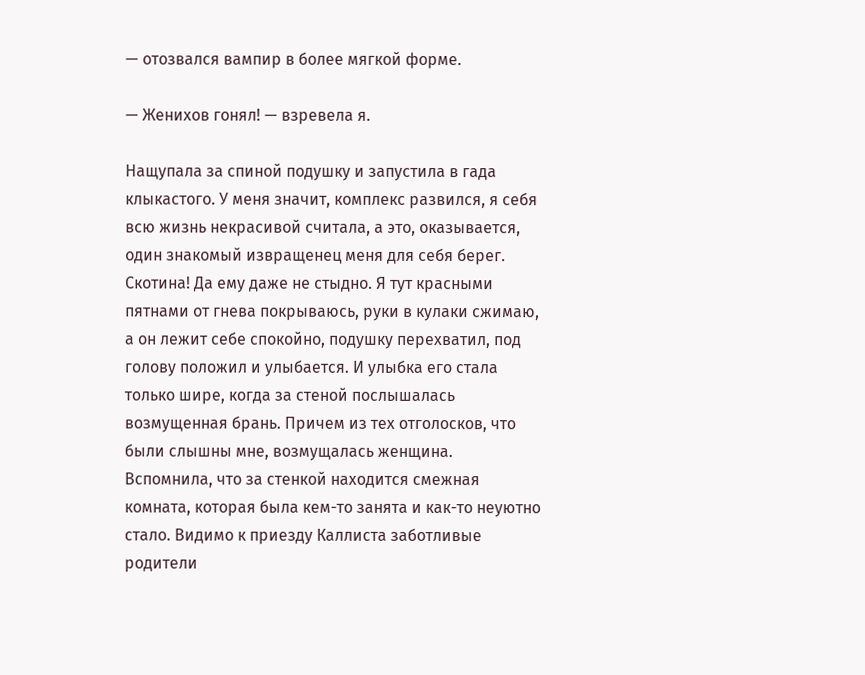— отозвался вампир в более мягкой форме.

— Женихов гонял! — взревела я.

Нащупала за спиной подушку и запустила в гада клыкастого. У меня значит, комплекс развился, я себя всю жизнь некрасивой считала, а это, оказывается, один знакомый извращенец меня для себя берег. Скотина! Да ему даже не стыдно. Я тут красными пятнами от гнева покрываюсь, руки в кулаки сжимаю, а он лежит себе спокойно, подушку перехватил, под голову положил и улыбается. И улыбка его стала только шире, когда за стеной послышалась возмущенная брань. Причем из тех отголосков, что были слышны мне, возмущалась женщина. Вспомнила, что за стенкой находится смежная комната, которая была кем-то занята и как-то неуютно стало. Видимо к приезду Каллиста заботливые родители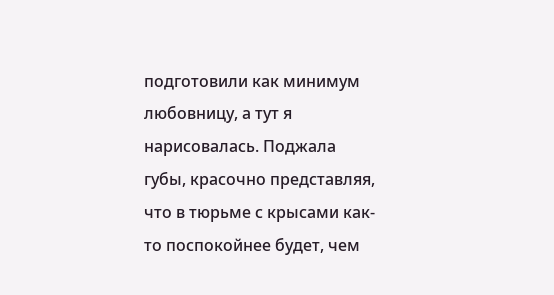подготовили как минимум любовницу, а тут я нарисовалась. Поджала губы, красочно представляя, что в тюрьме с крысами как-то поспокойнее будет, чем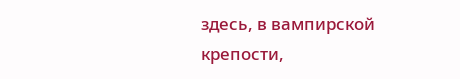здесь, в вампирской крепости,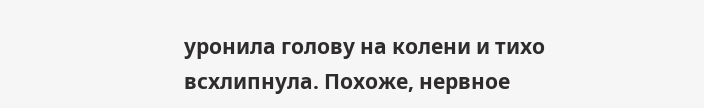уронила голову на колени и тихо всхлипнула. Похоже, нервное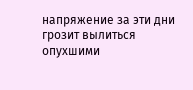напряжение за эти дни грозит вылиться опухшими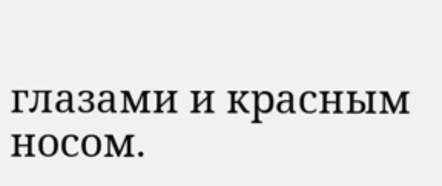глазами и красным носом.